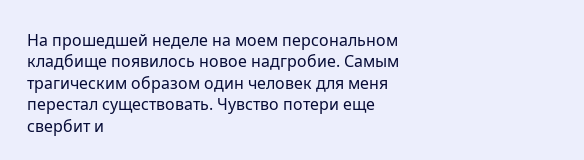На прошедшей неделе на моем персональном кладбище появилось новое надгробие. Самым трагическим образом один человек для меня перестал существовать. Чувство потери еще свербит и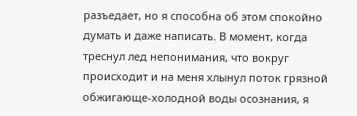разъедает, но я способна об этом спокойно думать и даже написать. В момент, когда треснул лед непонимания, что вокруг происходит и на меня хлынул поток грязной обжигающе-холодной воды осознания, я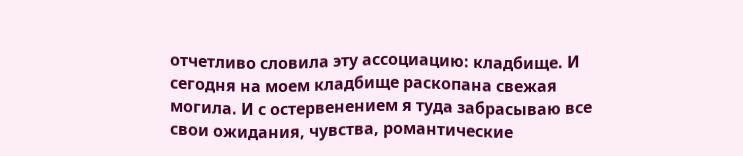отчетливо словила эту ассоциацию: кладбище. И сегодня на моем кладбище раскопана свежая могила. И с остервенением я туда забрасываю все свои ожидания, чувства, романтические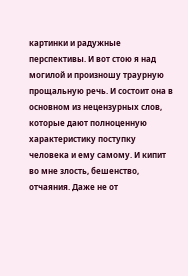картинки и радужные перспективы. И вот стою я над могилой и произношу траурную прощальную речь. И состоит она в основном из нецензурных слов, которые дают полноценную характеристику поступку человека и ему самому. И кипит во мне злость, бешенство, отчаяния. Даже не от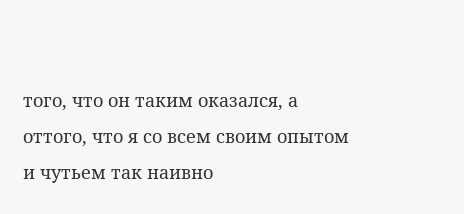того, что он таким оказался, а оттого, что я со всем своим опытом и чутьем так наивно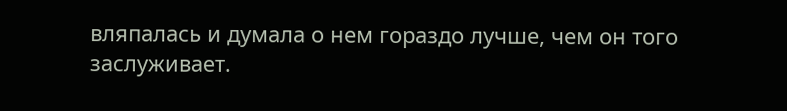вляпалась и думала о нем гораздо лучше, чем он того заслуживает.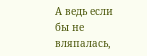А ведь если бы не вляпалась,